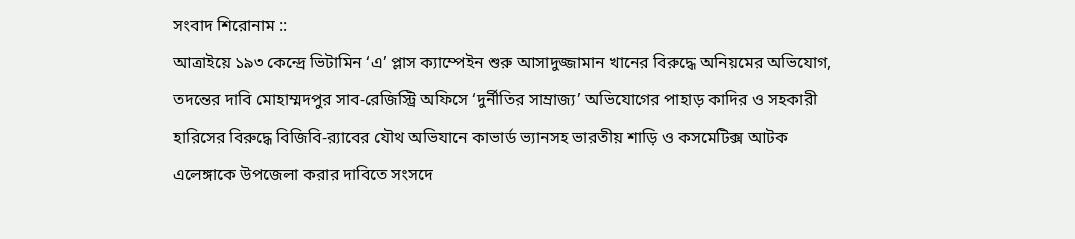সংবাদ শিরোনাম ::
আত্রাইয়ে ১৯৩ কেন্দ্রে ভিটামিন ‘এ’ প্লাস ক্যাম্পেইন শুরু আসাদুজ্জামান খানের বিরুদ্ধে অনিয়মের অভিযোগ, তদন্তের দাবি মোহাম্মদপুর সাব-রেজিস্ট্রি অফিসে ‘দুর্নীতির সাম্রাজ্য’ অভিযোগের পাহাড় কাদির ও সহকারী হারিসের বিরুদ্ধে বিজিবি-র‍্যাবের যৌথ অভিযানে কাভার্ড ভ্যানসহ ভারতীয় শাড়ি ও কসমেটিক্স আটক এলেঙ্গাকে উপজেলা করার দাবিতে সংসদে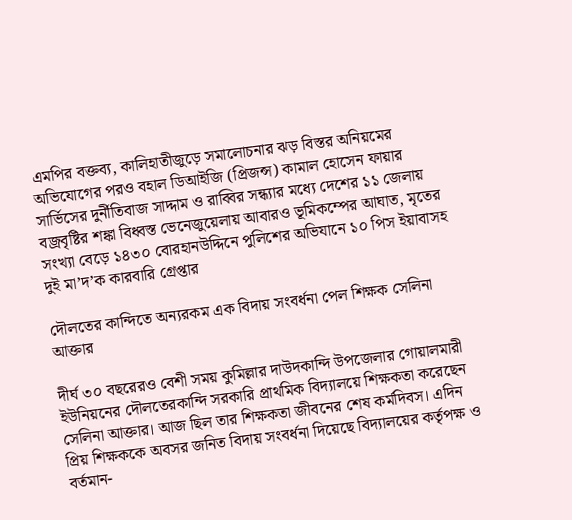এমপির বক্তব্য, কালিহাতীজুড়ে সমালোচনার ঝড় বিস্তর অনিয়মের অভিযোগের পরও বহাল ডিআইজি (প্রিজন্স) কামাল হোসেন ফায়ার সার্ভিসের দুর্নীতিবাজ সাদ্দাম ও রাব্বির সন্ধ্যার মধ্যে দেশের ১১ জেলায় বজ্রবৃষ্টির শঙ্কা বিধ্বস্ত ভেনেজুয়েলায় আবারও ভূমিকম্পের আঘাত, মৃতের সংখ্যা বেড়ে ১৪৩০ বোরহানউদ্দিনে পুলিশের অভিযানে ১০ পিস ইয়াবাসহ দুই মা’দ’ক কারবারি গ্রেপ্তার

দৌলতের কান্দিতে অন্যরকম এক বিদায় সংবর্ধনা পেল শিক্ষক সেলিনা আক্তার

দীর্ঘ ৩০ বছরেরও বেশী সময় কুমিল্লার দাউদকান্দি উপজেলার গোয়ালমারী ইউনিয়নের দৌলতেরকান্দি সরকারি প্রাথমিক বিদ্যালয়ে শিক্ষকতা করেছেন সেলিনা আক্তার। আজ ছিল তার শিক্ষকতা জীবনের শেষ কর্মদিবস। এদিন প্রিয় শিক্ষককে অবসর জনিত বিদায় সংবর্ধনা দিয়েছে বিদ্যালয়ের কর্তৃপক্ষ ও বর্তমান-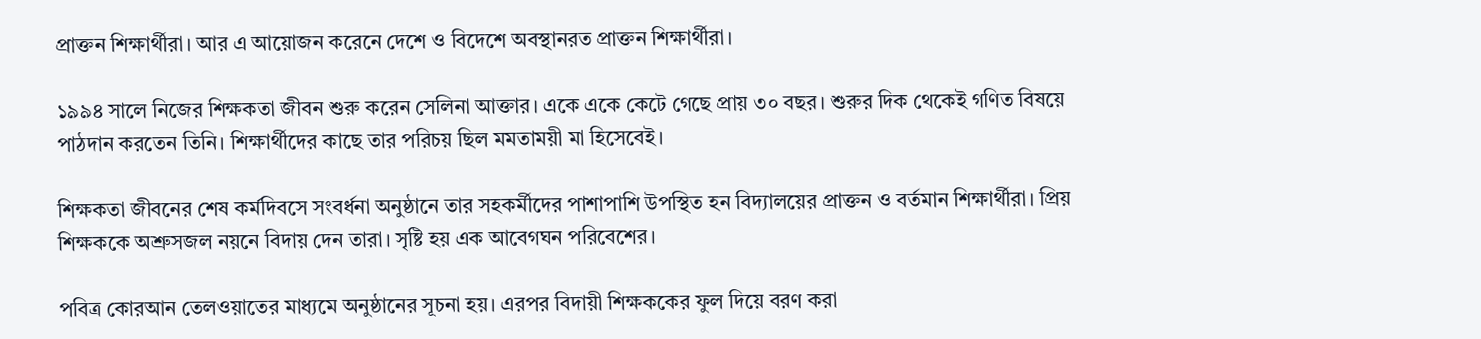প্রাক্তন শিক্ষার্থীরা। আর এ আয়োজন করেনে দেশে ও বিদেশে অবস্থানরত প্রাক্তন শিক্ষার্থীরা।

১৯৯৪ সালে নিজের শিক্ষকতা জীবন শুরু করেন সেলিনা আক্তার। একে একে কেটে গেছে প্রায় ৩০ বছর। শুরুর দিক থেকেই গণিত বিষয়ে পাঠদান করতেন তিনি। শিক্ষার্থীদের কাছে তার পরিচয় ছিল মমতাময়ী মা হিসেবেই।

শিক্ষকতা জীবনের শেষ কর্মদিবসে সংবর্ধনা অনুষ্ঠানে তার সহকর্মীদের পাশাপাশি উপস্থিত হন বিদ্যালয়ের প্রাক্তন ও বর্তমান শিক্ষার্থীরা। প্রিয় শিক্ষককে অশ্রুসজল নয়নে বিদায় দেন তারা। সৃষ্টি হয় এক আবেগঘন পরিবেশের।

পবিত্র কোরআন তেলওয়াতের মাধ্যমে অনুষ্ঠানের সূচনা হয়। এরপর বিদায়ী শিক্ষককের ফুল দিয়ে বরণ করা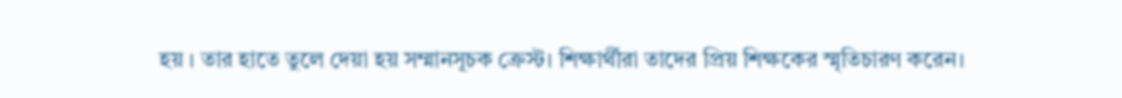হয় । তার হাতে তুলে দেয়া হয় সম্মানসূচক ক্রেস্ট। শিক্ষার্থীরা তাদের প্রিয় শিক্ষকের স্মৃতিচারণ করেন।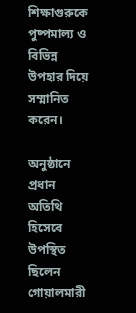শিক্ষাগুরুকে পুষ্পমাল্য ও বিভিন্ন উপহার দিয়ে সম্মানিত করেন।

অনুষ্ঠানে প্রধান অতিথি হিসেবে উপস্থিত ছিলেন গোয়ালমারী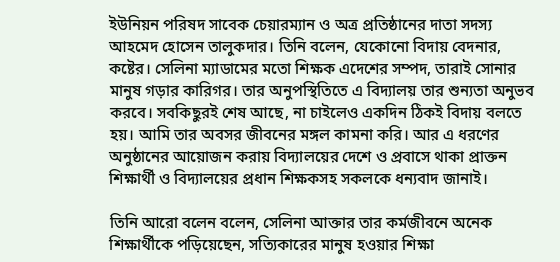ইউনিয়ন পরিষদ সাবেক চেয়ারম্যান ও অত্র প্রতিষ্ঠানের দাতা সদস্য আহমেদ হোসেন তালুকদার। তিনি বলেন, যেকোনো বিদায় বেদনার, কষ্টের। সেলিনা ম্যাডামের মতো শিক্ষক এদেশের সম্পদ, তারাই সোনার মানুষ গড়ার কারিগর। তার অনুপস্থিতিতে এ বিদ্যালয় তার শুন্যতা অনুভব করবে। সবকিছুরই শেষ আছে, না চাইলেও একদিন ঠিকই বিদায় বলতে হয়। আমি তার অবসর জীবনের মঙ্গল কামনা করি। আর এ ধরণের অনুষ্ঠানের আয়োজন করায় বিদ্যালয়ের দেশে ও প্রবাসে থাকা প্রাক্তন শিক্ষার্থী ও বিদ্যালয়ের প্রধান শিক্ষকসহ সকলকে ধন্যবাদ জানাই।

তিনি আরো বলেন বলেন, সেলিনা আক্তার তার কর্মজীবনে অনেক শিক্ষার্থীকে পড়িয়েছেন, সত্যিকারের মানুষ হওয়ার শিক্ষা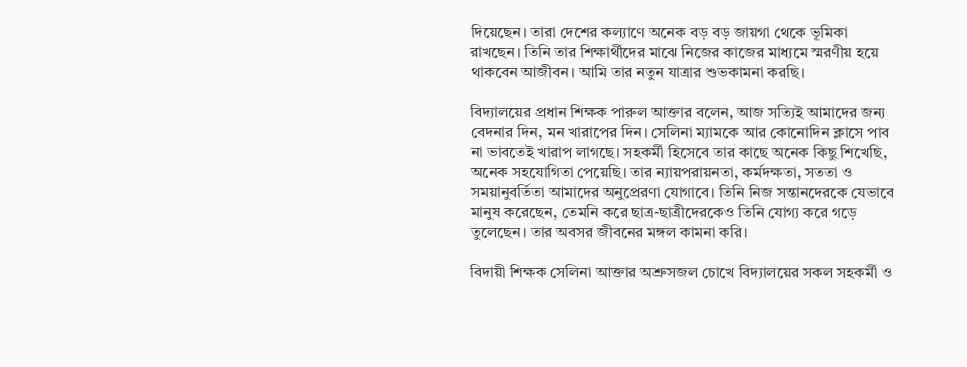দিয়েছেন। তারা দেশের কল্যাণে অনেক বড় বড় জায়গা থেকে ভূমিকা রাখছেন। তিনি তার শিক্ষার্থীদের মাঝে নিজের কাজের মাধ্যমে স্মরণীয় হয়ে থাকবেন আজীবন। আমি তার নতুন যাত্রার শুভকামনা করছি।

বিদ্যালয়ের প্রধান শিক্ষক পারুল আক্তার বলেন, আজ সত্যিই আমাদের জন্য বেদনার দিন, মন খারাপের দিন। সেলিনা ম্যামকে আর কোনোদিন ক্লাসে পাব না ভাবতেই খারাপ লাগছে। সহকর্মী হিসেবে তার কাছে অনেক কিছু শিখেছি, অনেক সহযোগিতা পেয়েছি। তার ন্যায়পরায়নতা, কর্মদক্ষতা, সততা ও সময়ানুবর্তিতা আমাদের অনুপ্রেরণা যোগাবে। তিনি নিজ সন্তানদেরকে যেভাবে মানুষ করেছেন, তেমনি করে ছাত্র-ছাত্রীদেরকেও তিনি যোগ্য করে গড়ে তুলেছেন। তার অবসর জীবনের মঙ্গল কামনা করি।

বিদায়ী শিক্ষক সেলিনা আক্তার অশ্রুসজল চোখে বিদ্যালয়ের সকল সহকর্মী ও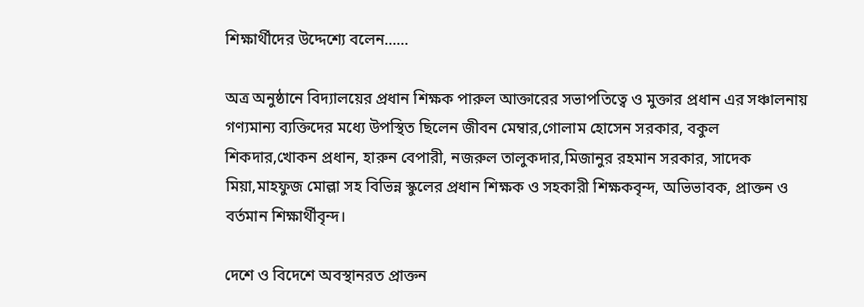শিক্ষার্থীদের উদ্দেশ্যে বলেন……

অত্র অনুষ্ঠানে বিদ্যালয়ের প্রধান শিক্ষক পারুল আক্তারের সভাপতিত্বে ও মুক্তার প্রধান এর সঞ্চালনায় গণ্যমান্য ব্যক্তিদের মধ্যে উপস্থিত ছিলেন জীবন মেম্বার,গোলাম হোসেন সরকার, বকুল শিকদার,খোকন প্রধান, হারুন বেপারী, নজরুল তালুকদার,মিজানুর রহমান সরকার, সাদেক মিয়া,মাহফুজ মোল্লা সহ বিভিন্ন স্কুলের প্রধান শিক্ষক ও সহকারী শিক্ষকবৃন্দ, অভিভাবক, প্রাক্তন ও বর্তমান শিক্ষার্থীবৃন্দ।

দেশে ও বিদেশে অবস্থানরত প্রাক্তন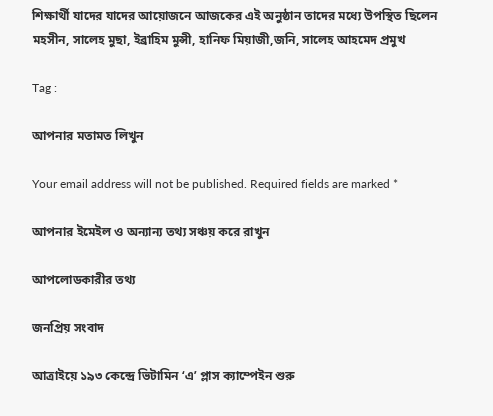শিক্ষার্থী যাদের যাদের আয়োজনে আজকের এই অনুষ্ঠান তাদের মধ্যে উপস্থিত ছিলেন মহসীন, সালেহ মুছা, ইব্রাহিম মুন্সী, হানিফ মিয়াজী,জনি, সালেহ আহমেদ প্রমুখ

Tag :

আপনার মতামত লিখুন

Your email address will not be published. Required fields are marked *

আপনার ইমেইল ও অন্যান্য তথ্য সঞ্চয় করে রাখুন

আপলোডকারীর তথ্য

জনপ্রিয় সংবাদ

আত্রাইয়ে ১৯৩ কেন্দ্রে ভিটামিন ‘এ’ প্লাস ক্যাম্পেইন শুরু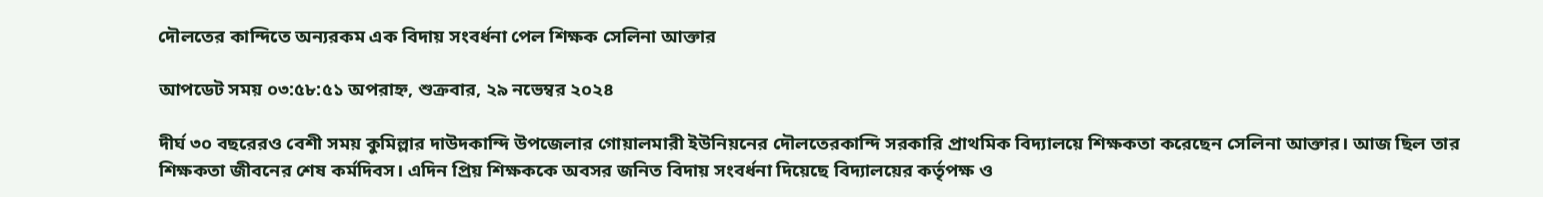দৌলতের কান্দিতে অন্যরকম এক বিদায় সংবর্ধনা পেল শিক্ষক সেলিনা আক্তার

আপডেট সময় ০৩:৫৮:৫১ অপরাহ্ন, শুক্রবার, ২৯ নভেম্বর ২০২৪

দীর্ঘ ৩০ বছরেরও বেশী সময় কুমিল্লার দাউদকান্দি উপজেলার গোয়ালমারী ইউনিয়নের দৌলতেরকান্দি সরকারি প্রাথমিক বিদ্যালয়ে শিক্ষকতা করেছেন সেলিনা আক্তার। আজ ছিল তার শিক্ষকতা জীবনের শেষ কর্মদিবস। এদিন প্রিয় শিক্ষককে অবসর জনিত বিদায় সংবর্ধনা দিয়েছে বিদ্যালয়ের কর্তৃপক্ষ ও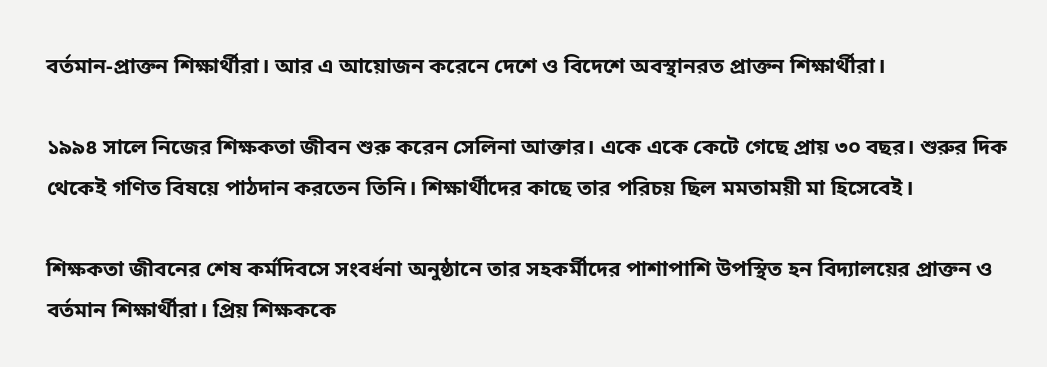বর্তমান-প্রাক্তন শিক্ষার্থীরা। আর এ আয়োজন করেনে দেশে ও বিদেশে অবস্থানরত প্রাক্তন শিক্ষার্থীরা।

১৯৯৪ সালে নিজের শিক্ষকতা জীবন শুরু করেন সেলিনা আক্তার। একে একে কেটে গেছে প্রায় ৩০ বছর। শুরুর দিক থেকেই গণিত বিষয়ে পাঠদান করতেন তিনি। শিক্ষার্থীদের কাছে তার পরিচয় ছিল মমতাময়ী মা হিসেবেই।

শিক্ষকতা জীবনের শেষ কর্মদিবসে সংবর্ধনা অনুষ্ঠানে তার সহকর্মীদের পাশাপাশি উপস্থিত হন বিদ্যালয়ের প্রাক্তন ও বর্তমান শিক্ষার্থীরা। প্রিয় শিক্ষককে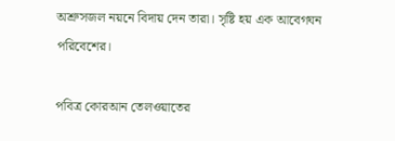অশ্রুসজল নয়নে বিদায় দেন তারা। সৃষ্টি হয় এক আবেগঘন পরিবেশের।

পবিত্র কোরআন তেলওয়াতের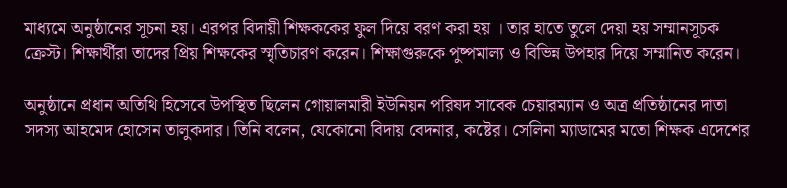মাধ্যমে অনুষ্ঠানের সূচনা হয়। এরপর বিদায়ী শিক্ষককের ফুল দিয়ে বরণ করা হয় । তার হাতে তুলে দেয়া হয় সম্মানসূচক ক্রেস্ট। শিক্ষার্থীরা তাদের প্রিয় শিক্ষকের স্মৃতিচারণ করেন। শিক্ষাগুরুকে পুষ্পমাল্য ও বিভিন্ন উপহার দিয়ে সম্মানিত করেন।

অনুষ্ঠানে প্রধান অতিথি হিসেবে উপস্থিত ছিলেন গোয়ালমারী ইউনিয়ন পরিষদ সাবেক চেয়ারম্যান ও অত্র প্রতিষ্ঠানের দাতা সদস্য আহমেদ হোসেন তালুকদার। তিনি বলেন, যেকোনো বিদায় বেদনার, কষ্টের। সেলিনা ম্যাডামের মতো শিক্ষক এদেশের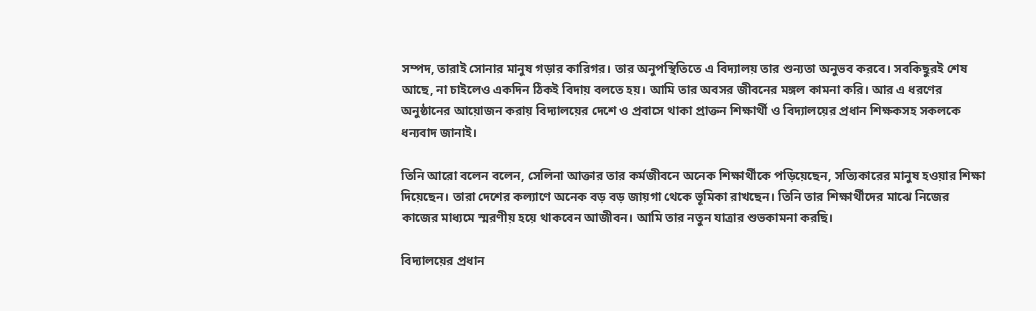সম্পদ, তারাই সোনার মানুষ গড়ার কারিগর। তার অনুপস্থিতিতে এ বিদ্যালয় তার শুন্যতা অনুভব করবে। সবকিছুরই শেষ আছে, না চাইলেও একদিন ঠিকই বিদায় বলতে হয়। আমি তার অবসর জীবনের মঙ্গল কামনা করি। আর এ ধরণের অনুষ্ঠানের আয়োজন করায় বিদ্যালয়ের দেশে ও প্রবাসে থাকা প্রাক্তন শিক্ষার্থী ও বিদ্যালয়ের প্রধান শিক্ষকসহ সকলকে ধন্যবাদ জানাই।

তিনি আরো বলেন বলেন, সেলিনা আক্তার তার কর্মজীবনে অনেক শিক্ষার্থীকে পড়িয়েছেন, সত্যিকারের মানুষ হওয়ার শিক্ষা দিয়েছেন। তারা দেশের কল্যাণে অনেক বড় বড় জায়গা থেকে ভূমিকা রাখছেন। তিনি তার শিক্ষার্থীদের মাঝে নিজের কাজের মাধ্যমে স্মরণীয় হয়ে থাকবেন আজীবন। আমি তার নতুন যাত্রার শুভকামনা করছি।

বিদ্যালয়ের প্রধান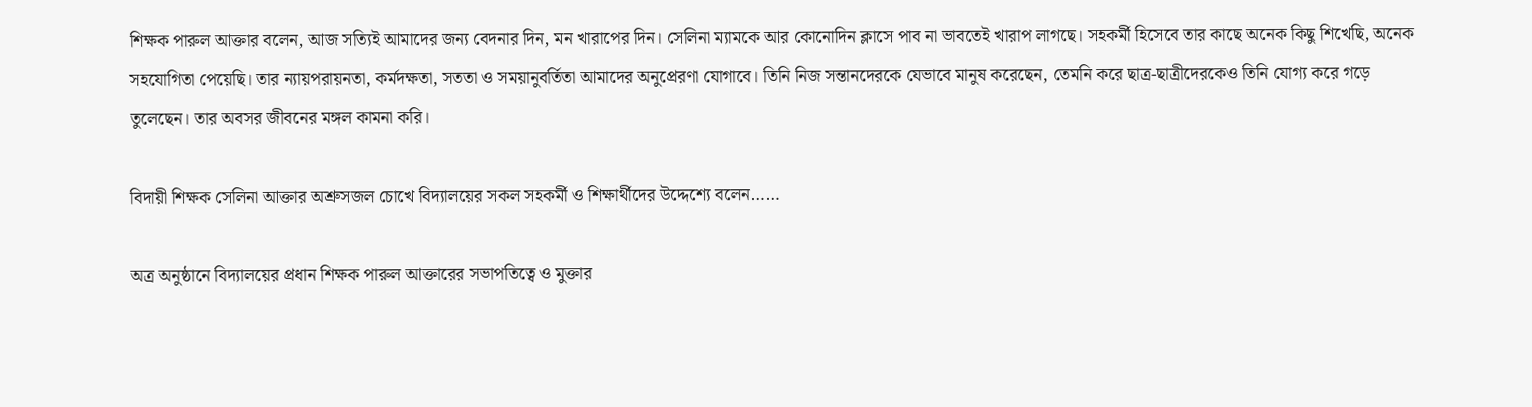শিক্ষক পারুল আক্তার বলেন, আজ সত্যিই আমাদের জন্য বেদনার দিন, মন খারাপের দিন। সেলিনা ম্যামকে আর কোনোদিন ক্লাসে পাব না ভাবতেই খারাপ লাগছে। সহকর্মী হিসেবে তার কাছে অনেক কিছু শিখেছি, অনেক সহযোগিতা পেয়েছি। তার ন্যায়পরায়নতা, কর্মদক্ষতা, সততা ও সময়ানুবর্তিতা আমাদের অনুপ্রেরণা যোগাবে। তিনি নিজ সন্তানদেরকে যেভাবে মানুষ করেছেন, তেমনি করে ছাত্র-ছাত্রীদেরকেও তিনি যোগ্য করে গড়ে তুলেছেন। তার অবসর জীবনের মঙ্গল কামনা করি।

বিদায়ী শিক্ষক সেলিনা আক্তার অশ্রুসজল চোখে বিদ্যালয়ের সকল সহকর্মী ও শিক্ষার্থীদের উদ্দেশ্যে বলেন……

অত্র অনুষ্ঠানে বিদ্যালয়ের প্রধান শিক্ষক পারুল আক্তারের সভাপতিত্বে ও মুক্তার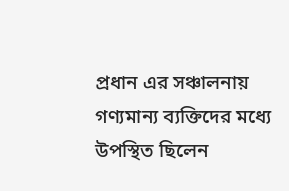প্রধান এর সঞ্চালনায় গণ্যমান্য ব্যক্তিদের মধ্যে উপস্থিত ছিলেন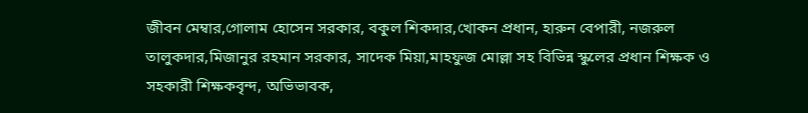জীবন মেম্বার,গোলাম হোসেন সরকার, বকুল শিকদার,খোকন প্রধান, হারুন বেপারী, নজরুল তালুকদার,মিজানুর রহমান সরকার, সাদেক মিয়া,মাহফুজ মোল্লা সহ বিভিন্ন স্কুলের প্রধান শিক্ষক ও সহকারী শিক্ষকবৃন্দ, অভিভাবক,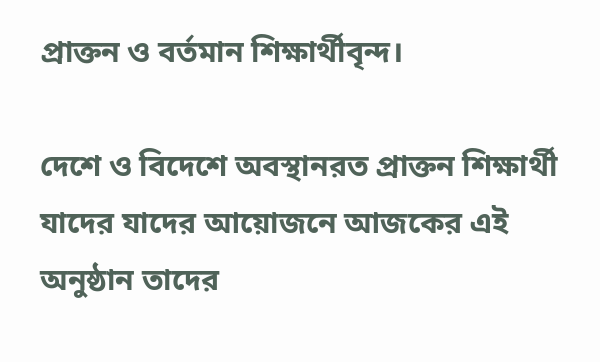প্রাক্তন ও বর্তমান শিক্ষার্থীবৃন্দ।

দেশে ও বিদেশে অবস্থানরত প্রাক্তন শিক্ষার্থী যাদের যাদের আয়োজনে আজকের এই অনুষ্ঠান তাদের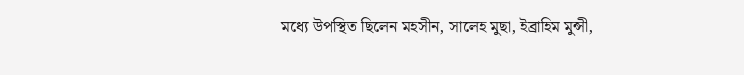মধ্যে উপস্থিত ছিলেন মহসীন, সালেহ মুছা, ইব্রাহিম মুন্সী,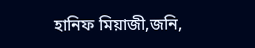হানিফ মিয়াজী,জনি,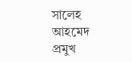সালেহ আহমেদ প্রমুখ